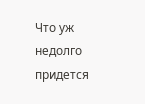Что уж недолго придется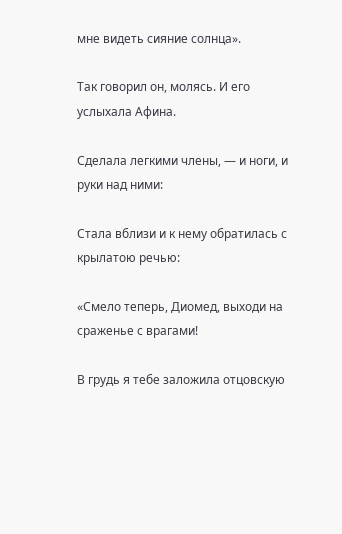мне видеть сияние солнца».

Так говорил он, молясь. И его услыхала Афина.

Сделала легкими члены, — и ноги, и руки над ними:

Стала вблизи и к нему обратилась с крылатою речью:

«Смело теперь, Диомед, выходи на сраженье с врагами!

В грудь я тебе заложила отцовскую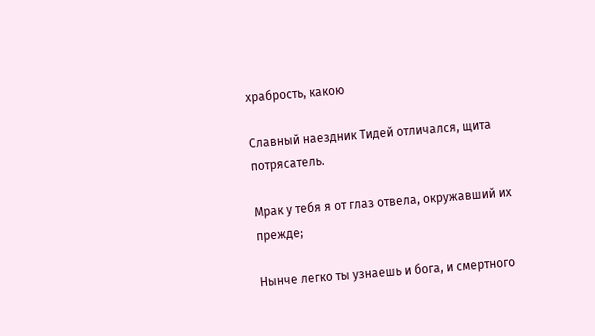храбрость, какою

Славный наездник Тидей отличался, щита потрясатель.

Мрак у тебя я от глаз отвела, окружавший их прежде;

Нынче легко ты узнаешь и бога, и смертного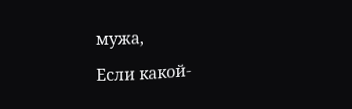мужа,

Если какой-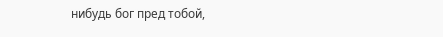нибудь бог пред тобой,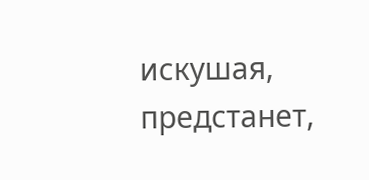искушая, предстанет,